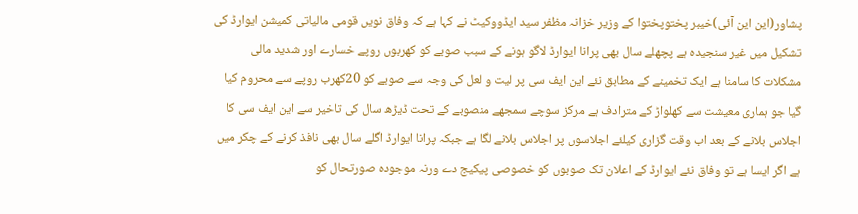پشاور(این این آئی)خیبر پختوپختوا کے وزیر خزانہ مظفر سید ایڈووکیٹ نے کہا ہے کہ وفاق نویں قومی مالیاتی کمیشن ایوارڈ کی تشکیل میں غیر سنجیدہ ہے پچھلے سال بھی پرانا ایوارڈ لاگو ہونے کے سبب صوبے کو کھربوں روپے خسارے اور شدید مالی مشکلات کا سامنا ہے ایک تخمینے کے مطابق نئے این ایف سی پر لیت و لعل کی وجہ سے صوبے کو 20کھرب روپے سے محروم کیا گیا جو ہماری معیشت سے کھلواڑ کے مترادف ہے مرکز سوچے سمجھے منصوبے کے تحت ڈیڑھ سال کی تاخیر سے این ایف سی کا اجلاس بلانے کے بعد اب وقت گزاری کیلئے اجلاسوں پر اجلاس بلانے لگا ہے جبکہ پرانا ایوارڈ اگلے سال بھی نافذ کرنے کے چکر میں ہے اگر ایسا ہے تو وفاق نئے ایوارڈ کے اعلان تک صوبوں کو خصوصی پیکیج دے ورنہ موجودہ صورتحال کو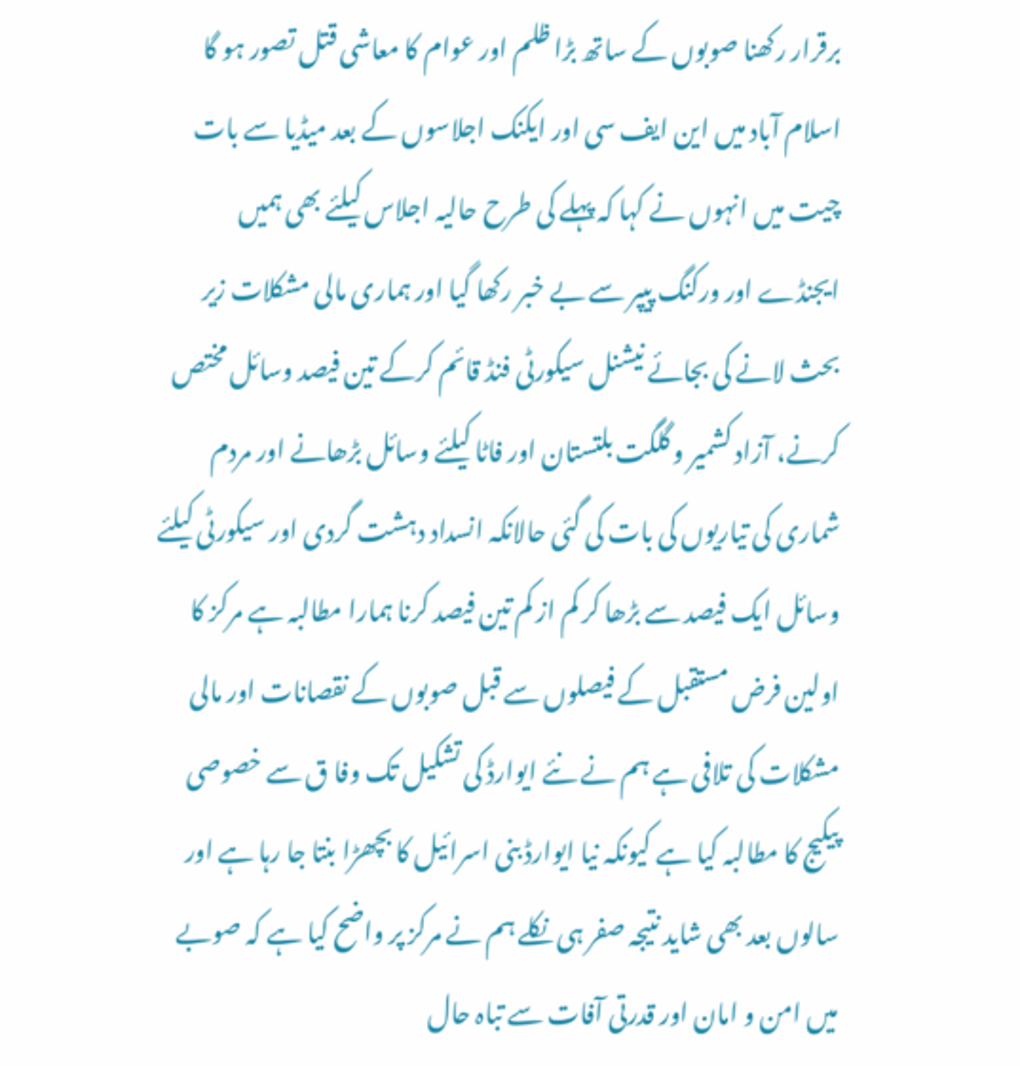برقرار رکھنا صوبوں کے ساتھ بڑا ظلم اور عوام کا معاشی قتل تصور ہو گا
اسلام آباد میں این ایف سی اور ایکنک اجلاسوں کے بعد میڈیا سے بات چیت میں انہوں نے کہا کہ پہلے کی طرح حالیہ اجلاس کیلئے بھی ہمیں ایجنڈے اور ورکنگ پیپر سے بے خبر رکھا گیا اور ہماری مالی مشکلات زیر بحث لانے کی بجائے نیشنل سیکورٹی فنڈ قائم کرکے تین فیصد وسائل مختص کرنے، آزاد کشمیر و گلگت بلتستان اور فاٹا کیلئے وسائل بڑھانے اور مردم شماری کی تیاریوں کی بات کی گئی حالانکہ انسداد دہشت گردی اور سیکورٹی کیلئے وسائل ایک فیصد سے بڑھا کر کم از کم تین فیصد کرنا ہمارا مطالبہ ہے مرکز کا اولین فرض مستقبل کے فیصلوں سے قبل صوبوں کے نقصانات اور مالی مشکلات کی تلافی ہے ہم نے نئے ایوارڈ کی تشکیل تک وفا ق سے خصوصی پیکیج کا مطالبہ کیا ہے کیونکہ نیا ایوارڈ بنی اسرائیل کا بچھڑا بنتا جا رہا ہے اور سالوں بعد بھی شاید نتیجہ صفر ہی نکلے ہم نے مرکز پر واضح کیا ہے کہ صوبے میں امن و امان اور قدرتی آفات سے تباہ حال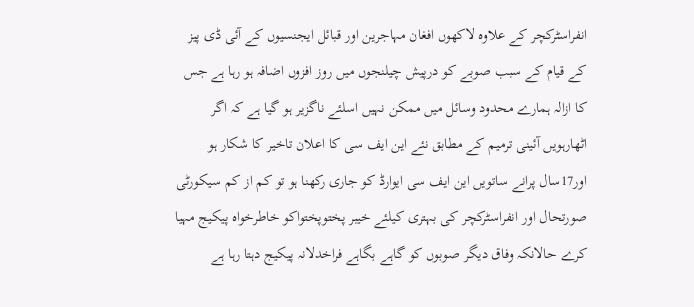انفراسٹرکچر کے علاوہ لاکھوں افغان مہاجرین اور قبائل ایجنسیوں کے آئی ڈی پیز کے قیام کے سبب صوبے کو درپیش چیلنجوں میں روز افزوں اضافہ ہو رہا ہے جس کا ازالہ ہمارے محدود وسائل میں ممکن نہیں اسلئے ناگزیر ہو گیا ہے کہ اگر اٹھارہویں آئینی ترمیم کے مطابق نئے این ایف سی کا اعلان تاخیر کا شکار ہو اور17سال پرانے ساتویں این ایف سی ایوارڈ کو جاری رکھنا ہو تو کم از کم سیکورٹی صورتحال اور انفراسٹرکچر کی بہتری کیلئے خیبر پختوپختواکو خاطرخواہ پیکیج مہیا کرے حالانکہ وفاق دیگر صوبوں کو گاہے بگاہے فراخدلانہ پیکیج دہتا رہا ہے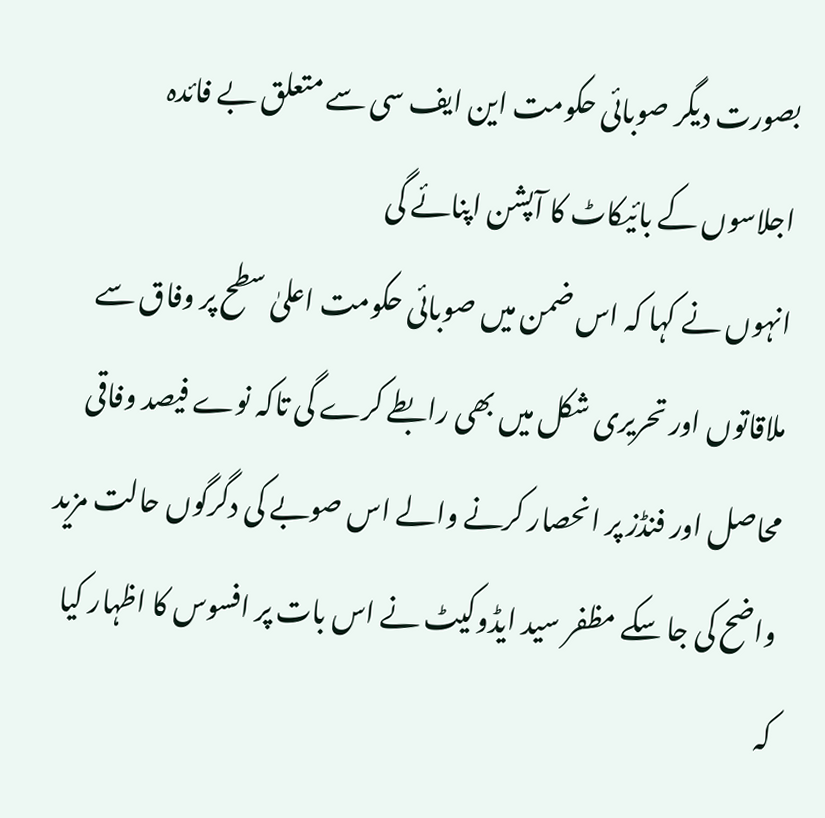بصورت دیگر صوبائی حکومت این ایف سی سے متعلق بے فائدہ اجلاسوں کے بائیکاٹ کا آپشن اپنائے گی
انہوں نے کہا کہ اس ضمن میں صوبائی حکومت اعلیٰ سطح پر وفاق سے ملاقاتوں اور تحریری شکل میں بھی رابطے کرے گی تاکہ نوے فیصد وفاقی محاصل اور فنڈز پر انحصار کرنے والے اس صوبے کی دگرگوں حالت مزید واضح کی جا سکے مظفر سید ایڈوکیٹ نے اس بات پر افسوس کا اظہار کیا کہ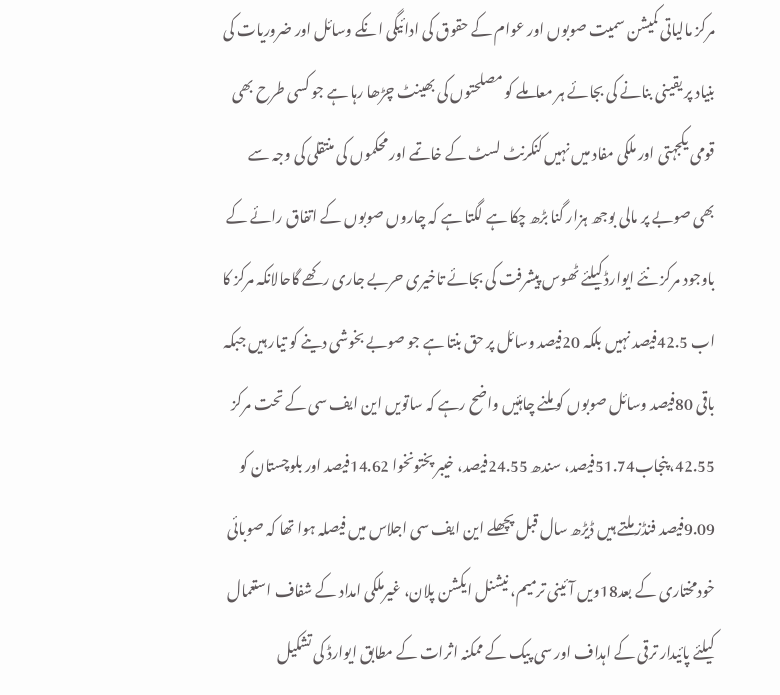مرکز مالیاتی کمیشن سمیت صوبوں اور عوام کے حقوق کی ادائیگی انکے وسائل اور ضروریات کی بنیاد پر یقینی بنانے کی بجائے ہر معاملے کو مصلحتوں کی بھینٹ چڑھا رہا ہے جو کسی طرح بھی قومی یکجہتی اور ملکی مفاد میں نہیں کنکرنٹ لسٹ کے خاتمے اور محکموں کی منتقلی کی وجہ سے بھی صوبے پر مالی بوجھ ہزار گنا بڑھ چکا ہے لگتا ہے کہ چاروں صوبوں کے اتفاق رائے کے باوجود مرکز نئے ایوارڈ کیلئے ٹھوس پیشرفت کی بجائے تاخیری حربے جاری رکھے گاحالانکہ مرکز کا اب 42.5فیصد نہیں بلکہ 20فیصد وسائل پر حق بنتا ہے جو صوبے بخوشی دینے کو تیار ہیں جبکہ باقی 80فیصد وسائل صوبوں کو ملنے چاہئیں واضح رہے کہ ساتویں این ایف سی کے تحت مرکز 42.55، پنجاب51.74فیصد، سندھ 24.55فیصد، خیبر پختونخوا 14.62فیصد اور بلوچستان کو 9.09فیصد فنڈز ملتے ہیں ڈیڑھ سال قبل پچھلے این ایف سی اجلاس میں فیصلہ ہوا تھا کہ صوبائی خودمختاری کے بعد18ویں آئینی ترمیم، نیشنل ایکشن پلان، غیرملکی امداد کے شفاف استعمال کیلئے پائیدار ترقی کے اہداف اور سی پیک کے ممکنہ اثرات کے مطابق ایوارڈ کی تشکیل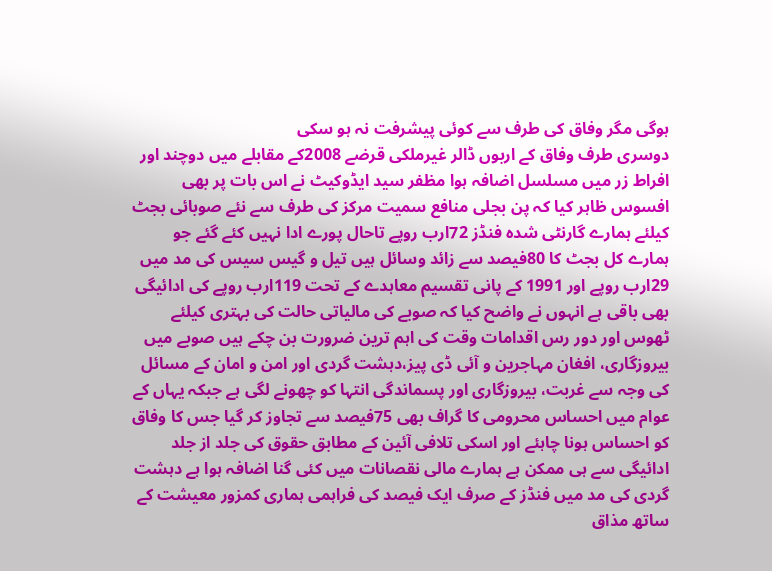ہوگی مگر وفاق کی طرف سے کوئی پیشرفت نہ ہو سکی
دوسری طرف وفاق کے اربوں ڈالر غیرملکی قرضے 2008کے مقابلے میں دوچند اور افراط زر میں مسلسل اضافہ ہوا مظفر سید ایڈوکیٹ نے اس بات پر بھی افسوس ظاہر کیا کہ پن بجلی منافع سمیت مرکز کی طرف سے نئے صوبائی بجٹ کیلئے ہمارے گارنٹی شدہ فنڈز 72ارب روپے تاحال پورے ادا نہیں کئے گئے جو ہمارے کل بجٹ کا 80فیصد سے زائد وسائل ہیں تیل و گیس سیس کی مد میں 29ارب روپے اور 1991 کے پانی تقسیم معاہدے کے تحت 119ارب روپے کی ادائیگی بھی باقی ہے انہوں نے واضح کیا کہ صوبے کی مالیاتی حالت کی بہتری کیلئے ٹھوس اور دور رس اقدامات وقت کی اہم ترین ضرورت بن چکے ہیں صوبے میں بیروزگاری، افغان مہاجرین و آئی ڈی پیز،دہشت گردی اور امن و امان کے مسائل کی وجہ سے غربت، بیروزگاری اور پسماندگی انتہا کو چھونے لگی ہے جبکہ یہاں کے عوام میں احساس محرومی کا گراف بھی 75فیصد سے تجاوز کر گیا جس کا وفاق کو احساس ہونا چاہئے اور اسکی تلافی آئین کے مطابق حقوق کی جلد از جلد ادائیگی سے ہی ممکن ہے ہمارے مالی نقصانات میں کئی گنا اضافہ ہوا ہے دہشت گردی کی مد میں فنڈز کے صرف ایک فیصد کی فراہمی ہماری کمزور معیشت کے ساتھ مذاق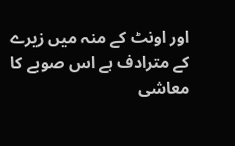اور اونٹ کے منہ میں زیرے کے مترادف ہے اس صوبے کا معاشی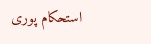استحکام پوری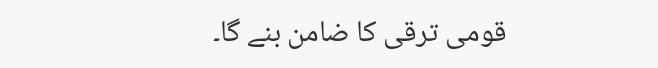قومی ترقی کا ضامن بنے گا۔